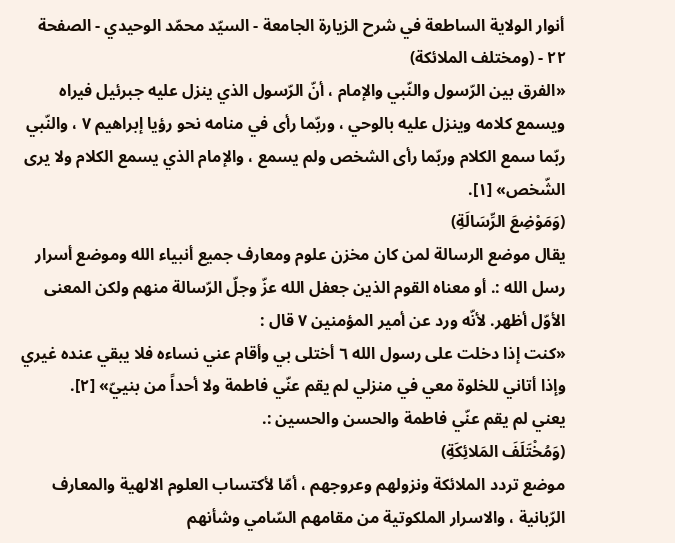أنوار الولاية الساطعة في شرح الزيارة الجامعة - السيّد محمّد الوحيدي - الصفحة ٢٢ - (ومختلف الملائكة)
«الفرق بين الرّسول والنّبي والإمام ، أنّ الرّسول الذي ينزل عليه جبرئيل فيراه ويسمع كلامه وينزل عليه بالوحي ، وربّما رأى في منامه نحو رؤيا إبراهيم ٧ ، والنّبي ربّما سمع الكلام وربّما رأى الشخص ولم يسمع ، والإمام الذي يسمع الكلام ولا يرى الشّخص» [١].
(وَمَوْضِعَ الرِّسَالَةِ)
يقال موضع الرسالة لمن كان مخزن علوم ومعارف جميع أنبياء الله وموضع أسرار رسل الله :. أو معناه القوم الذين جعفل الله عزّ وجلّ الرّسالة منهم ولكن المعنى الأوّل أظهر. لأنّه ورد عن أمير المؤمنين ٧ قال :
«كنت إذا دخلت على رسول الله ٦ أختلى بي وأقام عني نساءه فلا يبقي عنده غيري وإذا أتاني للخلوة معي في منزلي لم يقم عنّي فاطمة ولا أحداً من بنييّ» [٢].
يعني لم يقم عنّي فاطمة والحسن والحسين :.
(وَمُخْتَلَفَ المَلائِكَةِ)
موضع تردد الملائكة ونزولهم وعروجهم ، أمّا لأكتساب العلوم الالهية والمعارف الرّبانية ، والاسرار الملكوتية من مقامهم السّامي وشأنهم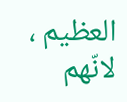العظيم ، لانّهم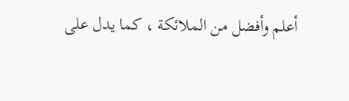أعلم وأفضل من الملائكة ، كما يدل على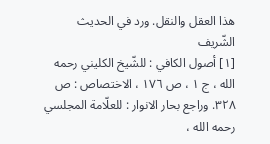هذا العقل والنقل. ورد في الحديث الشّريف
[١] أصول الكافي : للشّيخ الكليني رحمه الله ، ج ١ ، ص ١٧٦ ، الاختصاص : ص ٣٢٨. وراجع بحار الانوار : للعلّامة المجلسي رحمه الله ،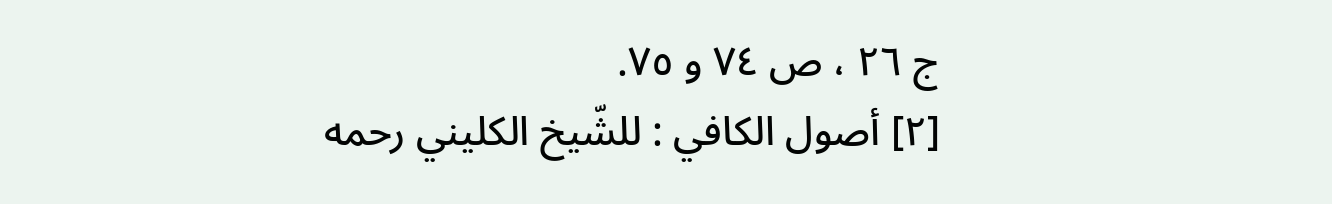ج ٢٦ ، ص ٧٤ و ٧٥.
[٢] أصول الكافي : للشّيخ الكليني رحمه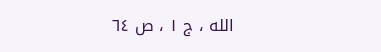الله ، ج ١ ، ص ٦٤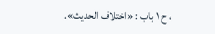، ح ١ باب : «اختلاف الحديث».